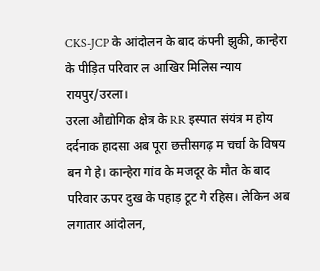CKS-JCP के आंदोलन के बाद कंपनी झुकी, कान्हेरा के पीड़ित परिवार ल आखिर मिलिस न्याय
रायपुर/उरला।
उरला औद्योगिक क्षेत्र के RR इस्पात संयंत्र म होय दर्दनाक हादसा अब पूरा छत्तीसगढ़ म चर्चा के विषय बन गे हे। कान्हेरा गांव के मजदूर के मौत के बाद परिवार ऊपर दुख के पहाड़ टूट गे रहिस। लेकिन अब लगातार आंदोलन,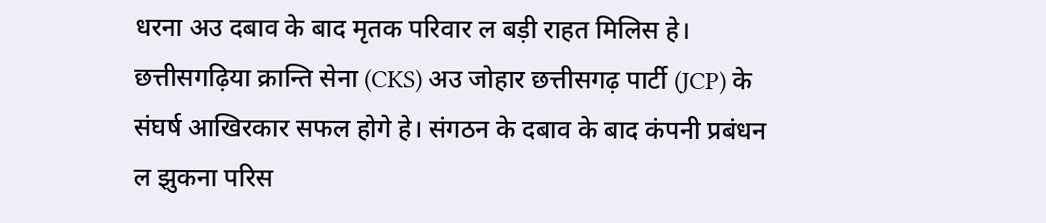धरना अउ दबाव के बाद मृतक परिवार ल बड़ी राहत मिलिस हे।
छत्तीसगढ़िया क्रान्ति सेना (CKS) अउ जोहार छत्तीसगढ़ पार्टी (JCP) के संघर्ष आखिरकार सफल होगे हे। संगठन के दबाव के बाद कंपनी प्रबंधन ल झुकना परिस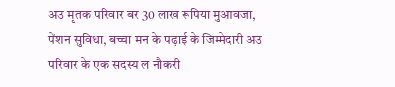अउ मृतक परिवार बर 30 लाख रूपिया मुआवजा, पेंशन सुविधा, बच्चा मन के पढ़ाई के जिम्मेदारी अउ परिवार के एक सदस्य ल नौकरी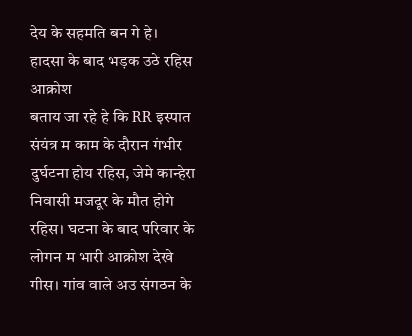देय के सहमति बन गे हे।
हादसा के बाद भड़क उठे रहिस आक्रोश
बताय जा रहे हे कि RR इस्पात संयंत्र म काम के दौरान गंभीर दुर्घटना होय रहिस, जेमे कान्हेरा निवासी मजदूर के मौत होगे रहिस। घटना के बाद परिवार के लोगन म भारी आक्रोश देखे गीस। गांव वाले अउ संगठन के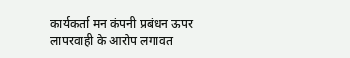कार्यकर्ता मन कंपनी प्रबंधन ऊपर लापरवाही के आरोप लगावत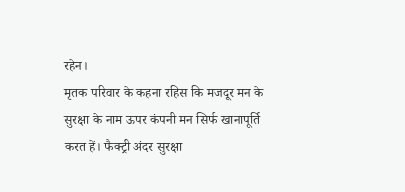रहेन।
मृतक परिवार के कहना रहिस कि मजदूर मन के सुरक्षा के नाम ऊपर कंपनी मन सिर्फ खानापूर्ति करत हें। फैक्ट्री अंदर सुरक्षा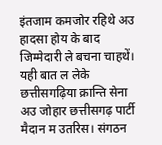इंतजाम कमजोर रहिथे अउ हादसा होय के बाद जिम्मेदारी ले बचना चाहथें।
यही बात ल लेके छत्तीसगढ़िया क्रान्ति सेना अउ जोहार छत्तीसगढ़ पार्टी मैदान म उतरिस। संगठन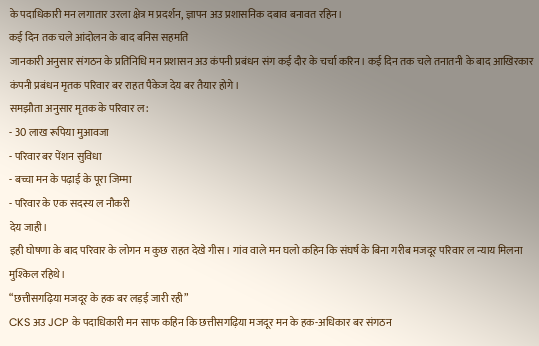के पदाधिकारी मन लगातार उरला क्षेत्र म प्रदर्शन, ज्ञापन अउ प्रशासनिक दबाव बनावत रहिन।
कई दिन तक चले आंदोलन के बाद बनिस सहमति
जानकारी अनुसार संगठन के प्रतिनिधि मन प्रशासन अउ कंपनी प्रबंधन संग कई दौर के चर्चा करिन। कई दिन तक चले तनातनी के बाद आखिरकार कंपनी प्रबंधन मृतक परिवार बर राहत पैकेज देय बर तैयार होगे।
समझौता अनुसार मृतक के परिवार ल:
- 30 लाख रूपिया मुआवजा
- परिवार बर पेंशन सुविधा
- बच्चा मन के पढ़ाई के पूरा जिम्मा
- परिवार के एक सदस्य ल नौकरी
देय जाही।
इही घोषणा के बाद परिवार के लोगन म कुछ राहत देखे गीस। गांव वाले मन घलो कहिन कि संघर्ष के बिना गरीब मजदूर परिवार ल न्याय मिलना मुश्किल रहिथे।
“छत्तीसगढ़िया मजदूर के हक बर लड़ई जारी रही”
CKS अउ JCP के पदाधिकारी मन साफ कहिन कि छत्तीसगढ़िया मजदूर मन के हक-अधिकार बर संगठन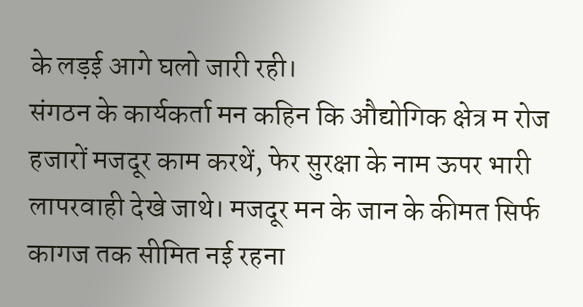के लड़ई आगे घलो जारी रही।
संगठन के कार्यकर्ता मन कहिन कि औद्योगिक क्षेत्र म रोज हजारों मजदूर काम करथें, फेर सुरक्षा के नाम ऊपर भारी लापरवाही देखे जाथे। मजदूर मन के जान के कीमत सिर्फ कागज तक सीमित नई रहना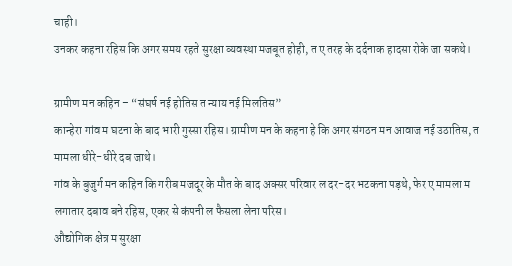चाही।
उनकर कहना रहिस कि अगर समय रहते सुरक्षा व्यवस्था मजबूत होही, त ए तरह के दर्दनाक हादसा रोके जा सकथे।

ग्रामीण मन कहिन – “संघर्ष नई होतिस त न्याय नई मिलतिस”
कान्हेरा गांव म घटना के बाद भारी गुस्सा रहिस। ग्रामीण मन के कहना हे कि अगर संगठन मन आवाज नई उठातिस, त मामला धीरे-धीरे दब जाथे।
गांव के बुजुर्ग मन कहिन कि गरीब मजदूर के मौत के बाद अक्सर परिवार ल दर-दर भटकना पड़थे, फेर ए मामला म लगातार दबाव बने रहिस, एकर से कंपनी ल फैसला लेना परिस।
औद्योगिक क्षेत्र म सुरक्षा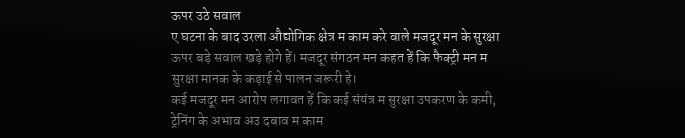ऊपर उठे सवाल
ए घटना के बाद उरला औद्योगिक क्षेत्र म काम करे वाले मजदूर मन के सुरक्षा ऊपर बड़े सवाल खड़े होगे हें। मजदूर संगठन मन कहत हें कि फैक्ट्री मन म सुरक्षा मानक के कड़ाई से पालन जरूरी हे।
कई मजदूर मन आरोप लगावत हें कि कई संयंत्र म सुरक्षा उपकरण के कमी, ट्रेनिंग के अभाव अउ दबाव म काम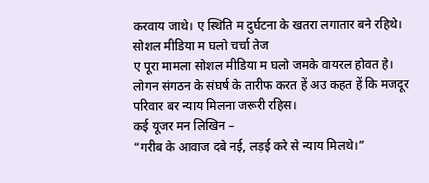करवाय जाथे। ए स्थिति म दुर्घटना के खतरा लगातार बने रहिथे।
सोशल मीडिया म घलो चर्चा तेज
ए पूरा मामला सोशल मीडिया म घलो जमके वायरल होवत हे। लोगन संगठन के संघर्ष के तारीफ करत हें अउ कहत हें कि मजदूर परिवार बर न्याय मिलना जरूरी रहिस।
कई यूजर मन लिखिन –
“गरीब के आवाज दबे नई, लड़ई करे से न्याय मिलथे।”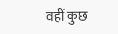वहीं कुछ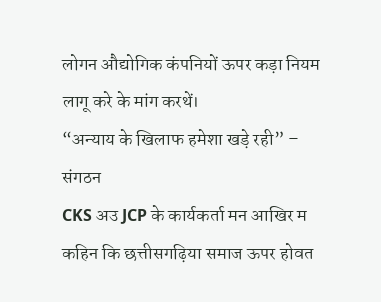लोगन औद्योगिक कंपनियों ऊपर कड़ा नियम लागू करे के मांग करथें।
“अन्याय के खिलाफ हमेशा खड़े रही” – संगठन
CKS अउ JCP के कार्यकर्ता मन आखिर म कहिन कि छत्तीसगढ़िया समाज ऊपर होवत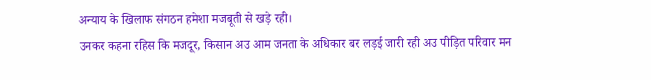अन्याय के खिलाफ संगठन हमेशा मजबूती से खड़े रही।
उनकर कहना रहिस कि मजदूर, किसान अउ आम जनता के अधिकार बर लड़ई जारी रही अउ पीड़ित परिवार मन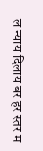ल न्याय दिलाय बर हर स्तर म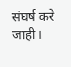संघर्ष करे जाही।